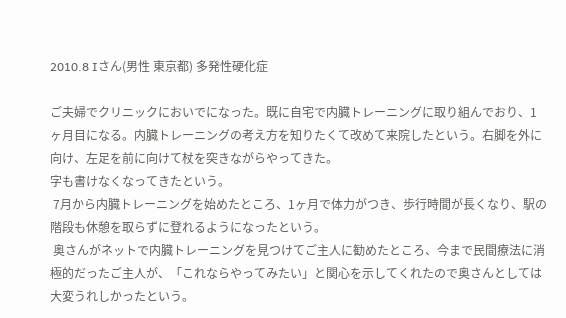2010.8 Iさん(男性 東京都) 多発性硬化症

ご夫婦でクリニックにおいでになった。既に自宅で内臓トレーニングに取り組んでおり、1ヶ月目になる。内臓トレーニングの考え方を知りたくて改めて来院したという。右脚を外に向け、左足を前に向けて杖を突きながらやってきた。
字も書けなくなってきたという。
 7月から内臓トレーニングを始めたところ、1ヶ月で体力がつき、歩行時間が長くなり、駅の階段も休憩を取らずに登れるようになったという。
 奥さんがネットで内臓トレーニングを見つけてご主人に勧めたところ、今まで民間療法に消極的だったご主人が、「これならやってみたい」と関心を示してくれたので奥さんとしては大変うれしかったという。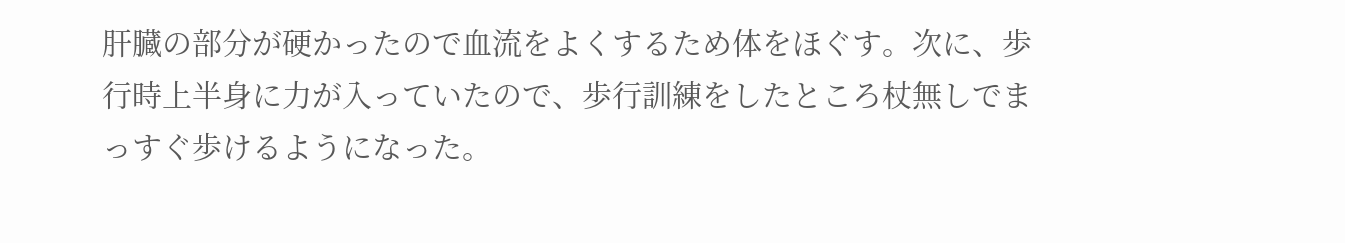肝臓の部分が硬かったので血流をよくするため体をほぐす。次に、歩行時上半身に力が入っていたので、歩行訓練をしたところ杖無しでまっすぐ歩けるようになった。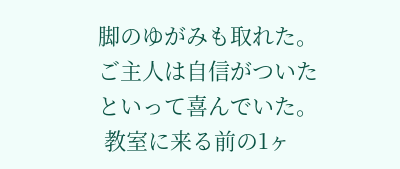脚のゆがみも取れた。ご主人は自信がついたといって喜んでいた。
 教室に来る前の1ヶ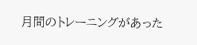月間のトレーニングがあった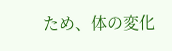ため、体の変化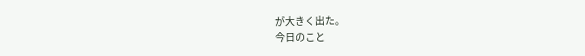が大きく出た。
今日のこと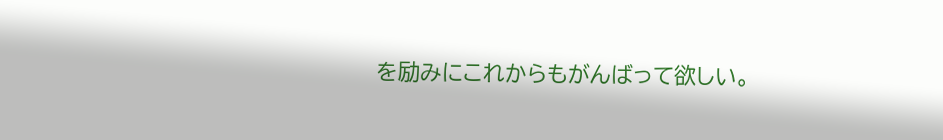を励みにこれからもがんばって欲しい。